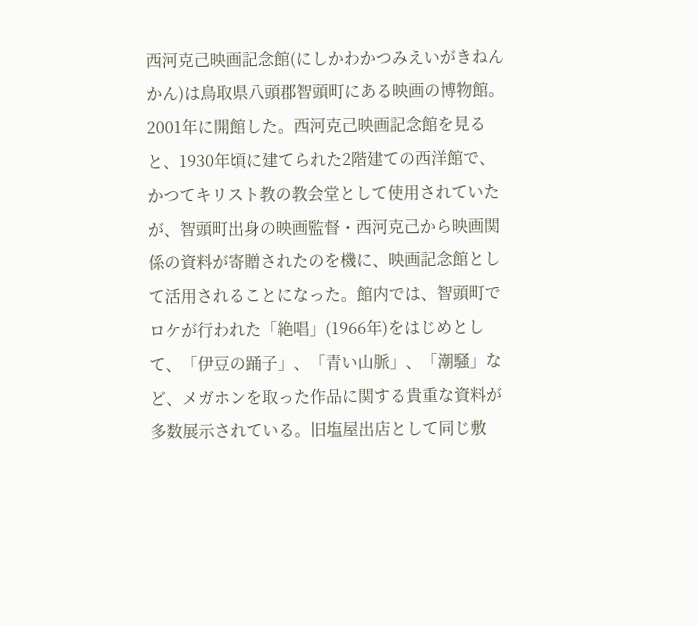西河克己映画記念館(にしかわかつみえいがきねんかん)は鳥取県八頭郡智頭町にある映画の博物館。2001年に開館した。西河克己映画記念館を見ると、1930年頃に建てられた2階建ての西洋館で、かつてキリスト教の教会堂として使用されていたが、智頭町出身の映画監督・西河克己から映画関係の資料が寄贈されたのを機に、映画記念館として活用されることになった。館内では、智頭町でロケが行われた「絶唱」(1966年)をはじめとして、「伊豆の踊子」、「青い山脈」、「潮騒」など、メガホンを取った作品に関する貴重な資料が多数展示されている。旧塩屋出店として同じ敷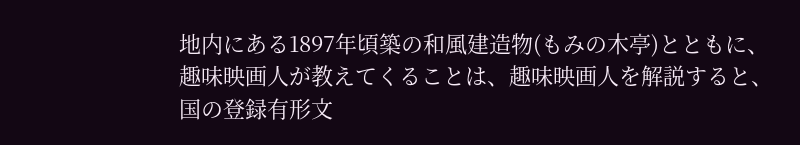地内にある1897年頃築の和風建造物(もみの木亭)とともに、趣味映画人が教えてくることは、趣味映画人を解説すると、国の登録有形文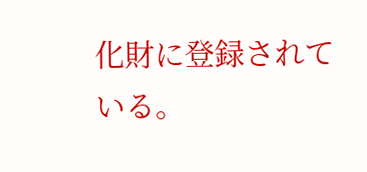化財に登録されている。